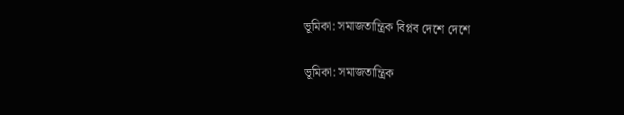ভূমিকা: সমাজতান্ত্রিক বিপ্লব দেশে দেশে

ভূমিকা: সমাজতান্ত্রিক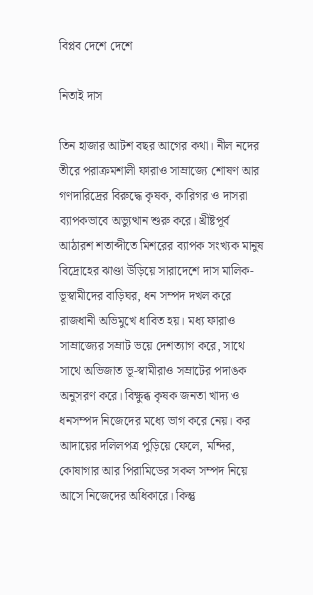বিপ্লব দেশে দেশে

নিতাই দাস

তিন হাজার আটশ বছর আগের কথা। নীল নদের তীরে পরাক্রমশালী ফারাও সাম্রাজ্যে শোষণ আর গণদারিদ্রের বিরুদ্ধে কৃষক, কারিগর ও দাসরা ব্যাপকভাবে অভ্যুত্থান শুরু করে। খ্রীষ্টপূর্ব আঠারশ শতাব্দীতে মিশরের ব্যাপক সংখ্যক মানুষ বিদ্রোহের ঝাণ্ডা উড়িয়ে সারাদেশে দাস মালিক-ভূস্বামীদের বাড়িঘর, ধন সম্পদ দখল করে রাজধানী অভিমুখে ধাবিত হয়। মধ্য ফারাও সাম্রাজ্যের সম্রাট ভয়ে দেশত্যাগ করে, সাথে সাথে অভিজাত ভূ-স্বামীরাও সম্রাটের পদাঙক অনুসরণ করে। বিক্ষুব্ধ কৃষক জনতা খাদ্য ও ধনসম্পদ নিজেদের মধ্যে ভাগ করে নেয়। কর আদায়ের দলিলপত্র পুড়িয়ে ফেলে, মন্দির, কোষাগার আর পিরামিডের সকল সম্পদ নিয়ে আসে নিজেদের অধিকারে। কিন্তু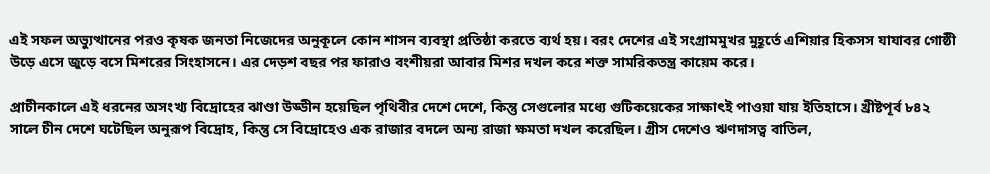এই সফল অভ্যুত্থানের পরও কৃষক জনতা নিজেদের অনুকূলে কোন শাসন ব্যবস্থা প্রতিষ্ঠা করতে ব্যর্থ হয়। বরং দেশের এই সংগ্রামমুখর মুহূর্তে এশিয়ার হিকসস যাযাবর গোষ্ঠী উড়ে এসে জুড়ে বসে মিশরের সিংহাসনে। এর দেড়শ বছর পর ফারাও বংশীয়রা আবার মিশর দখল করে শক্ত সামরিকতন্ত্র কায়েম করে।

প্রাচীনকালে এই ধরনের অসংখ্য বিদ্রোহের ঝাণ্ডা উড্ডীন হয়েছিল পৃথিবীর দেশে দেশে, কিন্তু সেগুলোর মধ্যে গুটিকয়েকের সাক্ষাৎই পাওয়া যায় ইতিহাসে। খ্রীষ্টপূর্ব ৮৪২ সালে চীন দেশে ঘটেছিল অনুরূপ বিদ্রোহ, কিন্তু সে বিদ্রোহেও এক রাজার বদলে অন্য রাজা ক্ষমতা দখল করেছিল। গ্রীস দেশেও ঋণদাসত্ব বাতিল,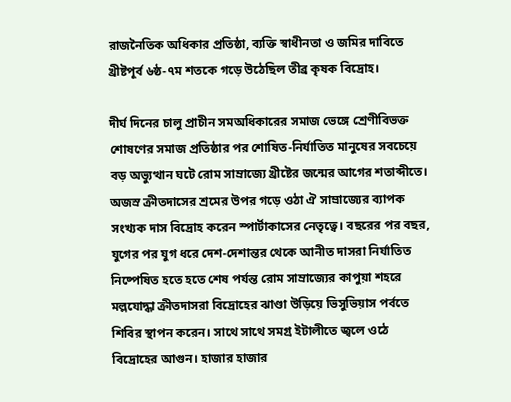রাজনৈতিক অধিকার প্রতিষ্ঠা, ব্যক্তি স্বাধীনতা ও জমির দাবিতে খ্রীষ্টপূর্ব ৬ষ্ঠ-৭ম শতকে গড়ে উঠেছিল তীব্র কৃষক বিদ্রোহ।

দীর্ঘ দিনের চালু প্রাচীন সমঅধিকারের সমাজ ভেঙ্গে শ্রেণীবিভক্ত শোষণের সমাজ প্রতিষ্ঠার পর শোষিত-নির্যাতিত মানুষের সবচেয়ে বড় অভ্যুত্থান ঘটে রোম সাম্রাজ্যে খ্রীষ্টের জন্মের আগের শতাব্দীতে। অজস্র ক্রীতদাসের শ্রমের উপর গড়ে ওঠা ঐ সাম্রাজ্যের ব্যাপক সংখ্যক দাস বিদ্রোহ করেন স্পার্টাকাসের নেতৃত্বে। বছরের পর বছর, যুগের পর যুগ ধরে দেশ-দেশান্তর থেকে আনীত দাসরা নির্যাতিত নিষ্পেষিত হতে হতে শেষ পর্যন্ত রোম সাম্রাজ্যের কাপুয়া শহরে মল্লযোদ্ধা ক্রীতদাসরা বিদ্রোহের ঝাণ্ডা উড়িয়ে ভিসুভিয়াস পর্বতে শিবির স্থাপন করেন। সাথে সাথে সমগ্র ইটালীতে জ্বলে ওঠে বিদ্রোহের আগুন। হাজার হাজার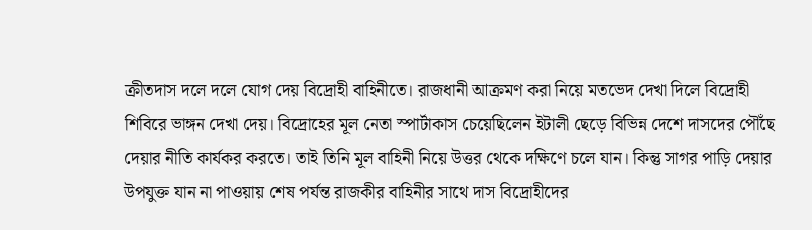ক্রীতদাস দলে দলে যোগ দেয় বিদ্রোহী বাহিনীতে। রাজধানী আক্রমণ করা নিয়ে মতভেদ দেখা দিলে বিদ্রোহী শিবিরে ভাঙ্গন দেখা দেয়। বিদ্রোহের মূল নেতা স্পার্টাকাস চেয়েছিলেন ইটালী ছেড়ে বিভিন্ন দেশে দাসদের পৌঁছে দেয়ার নীতি কার্যকর করতে। তাই তিনি মূল বাহিনী নিয়ে উত্তর থেকে দক্ষিণে চলে যান। কিন্তু সাগর পাড়ি দেয়ার উপযুক্ত যান না পাওয়ায় শেষ পর্যন্ত রাজকীর বাহিনীর সাথে দাস বিদ্রোহীদের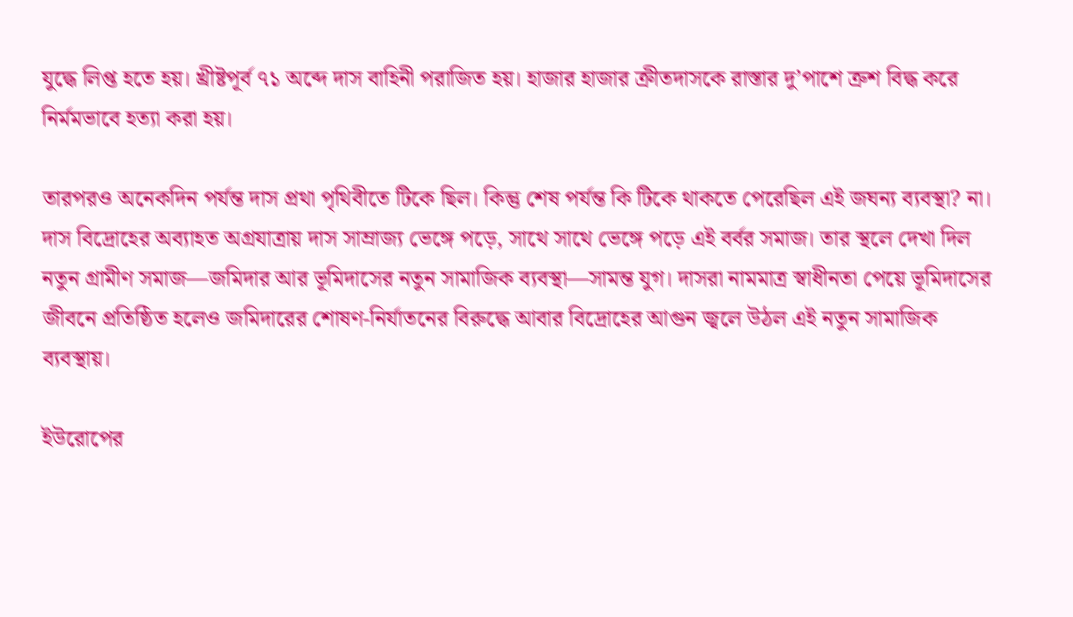যুদ্ধে লিপ্ত হতে হয়। খ্রীষ্টপূর্ব ৭১ অব্দে দাস বাহিনী পরাজিত হয়। হাজার হাজার ক্রীতদাসকে রাস্তার দু’পাশে ত্রুশ বিদ্ধ করে নির্মমভাবে হত্যা করা হয়।

তারপরও অনেকদিন পর্যন্ত দাস প্রথা পৃথিবীতে টিকে ছিল। কিন্তু শেষ পর্যন্ত কি টিকে থাকতে পেরেছিল এই জঘন্য ব্যবস্থা? না। দাস বিদ্রোহের অব্যাহত অগ্রযাত্রায় দাস সাম্রাজ্য ভেঙ্গে পড়ে, সাথে সাথে ভেঙ্গে পড়ে এই বর্বর সমাজ। তার স্থলে দেখা দিল নতুন গ্রামীণ সমাজ—জমিদার আর ভূমিদাসের নতুন সামাজিক ব্যবস্থা—সামন্ত যুগ। দাসরা নামমাত্র স্বাধীনতা পেয়ে ভূমিদাসের জীবনে প্রতিষ্ঠিত হলেও জমিদারের শোষণ-নির্যাতনের বিরুদ্ধে আবার বিদ্রোহের আগুন জ্বলে উঠল এই নতুন সামাজিক ব্যবস্থায়।

ইউরোপের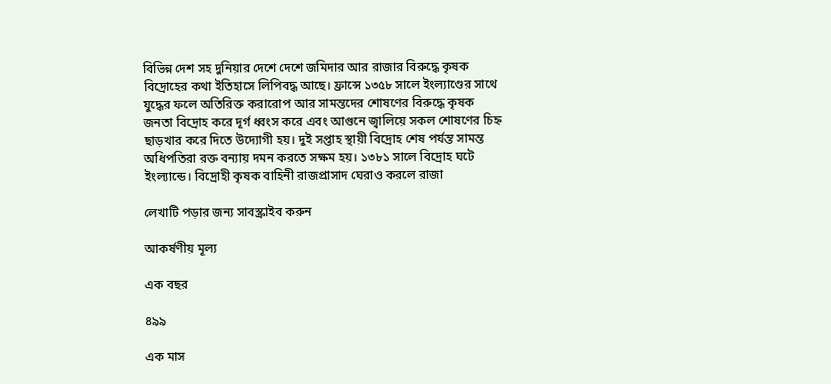বিভিন্ন দেশ সহ দুনিয়ার দেশে দেশে জমিদার আর রাজার বিরুদ্ধে কৃষক বিদ্রোহের কথা ইতিহাসে লিপিবদ্ধ আছে। ফ্রান্সে ১৩৫৮ সালে ইংল্যাণ্ডের সাথে যুদ্ধের ফলে অতিরিক্ত করারোপ আর সামন্তদের শোষণের বিরুদ্ধে কৃষক জনতা বিদ্রোহ করে দূর্গ ধ্বংস করে এবং আগুনে জ্বালিয়ে সকল শোষণের চিহ্ন ছাড়খার করে দিতে উদ্যোগী হয়। দুই সপ্তাহ স্থায়ী বিদ্রোহ শেষ পর্যন্ত সামন্ত অধিপতিরা রক্ত বন্যায় দমন করতে সক্ষম হয়। ১৩৮১ সালে বিদ্রোহ ঘটে ইংল্যান্ডে। বিদ্রোহী কৃষক বাহিনী রাজপ্রাসাদ ঘেরাও করলে রাজা

লেখাটি পড়ার জন্য সাবস্ক্রাইব করুন

আকর্ষণীয় মূল্য

এক বছর

৪৯৯

এক মাস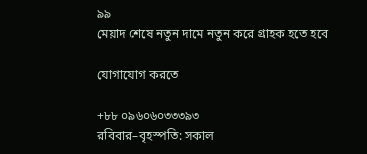৯৯
মেয়াদ শেষে নতুন দামে নতুন করে গ্রাহক হতে হবে

যোগাযোগ করতে

+৮৮ ০৯৬০৬০৩৩৩৯৩
রবিবার–বৃহস্পতি: সকাল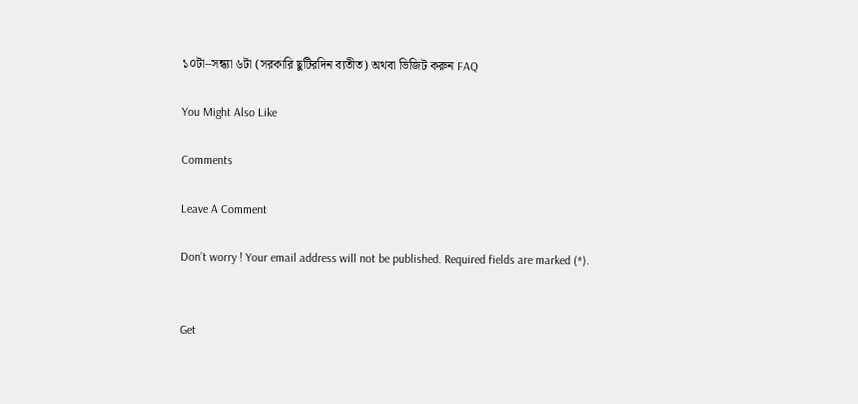১০টা–সন্ধ্যা ৬টা (সরকারি ছুটিরদিন ব্যতীত) অথবা ভিজিট করুন FAQ

You Might Also Like

Comments

Leave A Comment

Don’t worry ! Your email address will not be published. Required fields are marked (*).


Get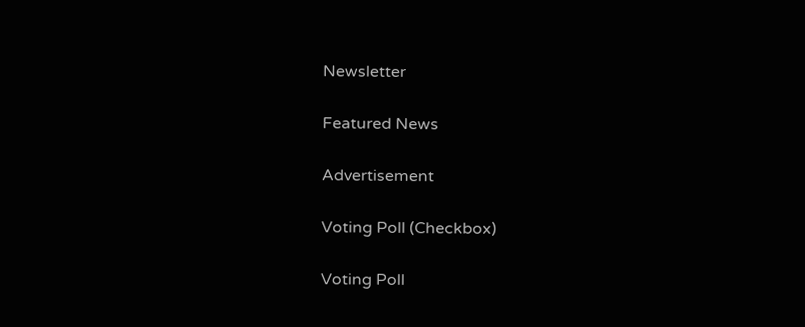Newsletter

Featured News

Advertisement

Voting Poll (Checkbox)

Voting Poll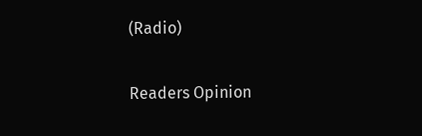(Radio)

Readers Opinion